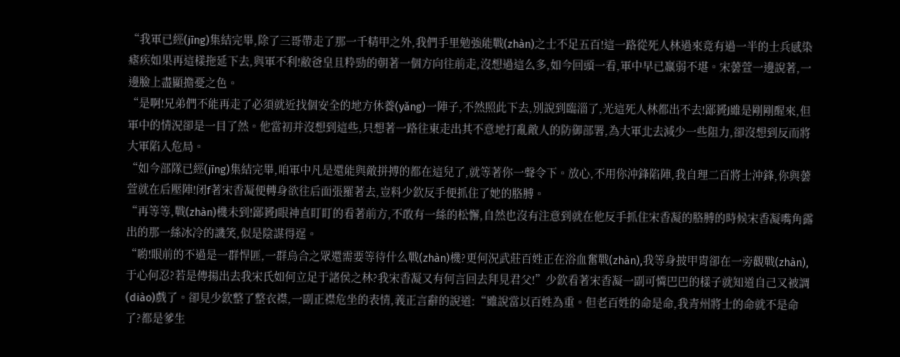“我軍已經(jīng)集結完畢,除了三哥帶走了那一千精甲之外,我們手里勉強能戰(zhàn)之士不足五百!這一路從死人林過來竟有過一半的士兵感染瘧疾如果再這樣拖延下去,與軍不利!敝爸皇且粋勁的朝著一個方向往前走,沒想過這么多,如今回頭一看,軍中早已羸弱不堪。宋蕓萱一邊說著,一邊臉上盡顯擔憂之色。
“是啊!兄弟們不能再走了必須就近找個安全的地方休養(yǎng)一陣子,不然照此下去,別說到臨淄了,光這死人林都出不去!鄙贇J雖是剛剛醒來,但軍中的情況卻是一目了然。他當初并沒想到這些,只想著一路往東走出其不意地打亂敵人的防御部署,為大軍北去減少一些阻力,卻沒想到反而將大軍陷入危局。
“如今部隊已經(jīng)集結完畢,咱軍中凡是還能與敵拼搏的都在這兒了,就等著你一聲令下。放心,不用你沖鋒陷陣,我自理二百將士沖鋒,你與蕓萱就在后壓陣!闭f著宋香凝便轉身欲往后面張羅著去,豈料少欽反手便抓住了她的胳膊。
“再等等,戰(zhàn)機未到!鄙贇J眼神直盯盯的看著前方,不敢有一絲的松懈,自然也沒有注意到就在他反手抓住宋香凝的胳膊的時候宋香凝嘴角露出的那一絲冰冷的譏笑,似是陰謀得逞。
“喲!眼前的不過是一群悍匪,一群烏合之眾還需要等待什么戰(zhàn)機?更何況武莊百姓正在浴血奮戰(zhàn),我等身披甲胄卻在一旁觀戰(zhàn),于心何忍?若是傳揚出去我宋氏如何立足于諸侯之林?我宋香凝又有何言回去拜見君父!”少欽看著宋香凝一副可憐巴巴的樣子就知道自己又被調(diào)戲了。卻見少欽整了整衣襟,一副正襟危坐的表情,義正言辭的說道:“雖說當以百姓為重。但老百姓的命是命,我青州將士的命就不是命了?都是爹生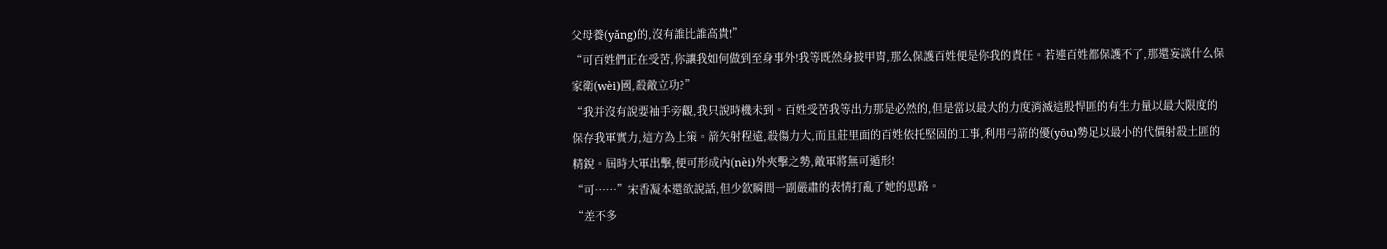父母養(yǎng)的,沒有誰比誰高貴!”
“可百姓們正在受苦,你讓我如何做到至身事外!我等既然身披甲胄,那么保護百姓便是你我的責任。若連百姓都保護不了,那還妄談什么保家衛(wèi)國,殺敵立功?”
“我并沒有說要袖手旁觀,我只說時機未到。百姓受苦我等出力那是必然的,但是當以最大的力度消滅這股悍匪的有生力量以最大限度的保存我軍實力,這方為上策。箭矢射程遠,殺傷力大,而且莊里面的百姓依托堅固的工事,利用弓箭的優(yōu)勢足以最小的代價射殺土匪的精銳。屆時大軍出擊,便可形成內(nèi)外夾擊之勢,敵軍將無可遁形!
“可……”宋香凝本還欲說話,但少欽瞬間一副嚴肅的表情打亂了她的思路。
“差不多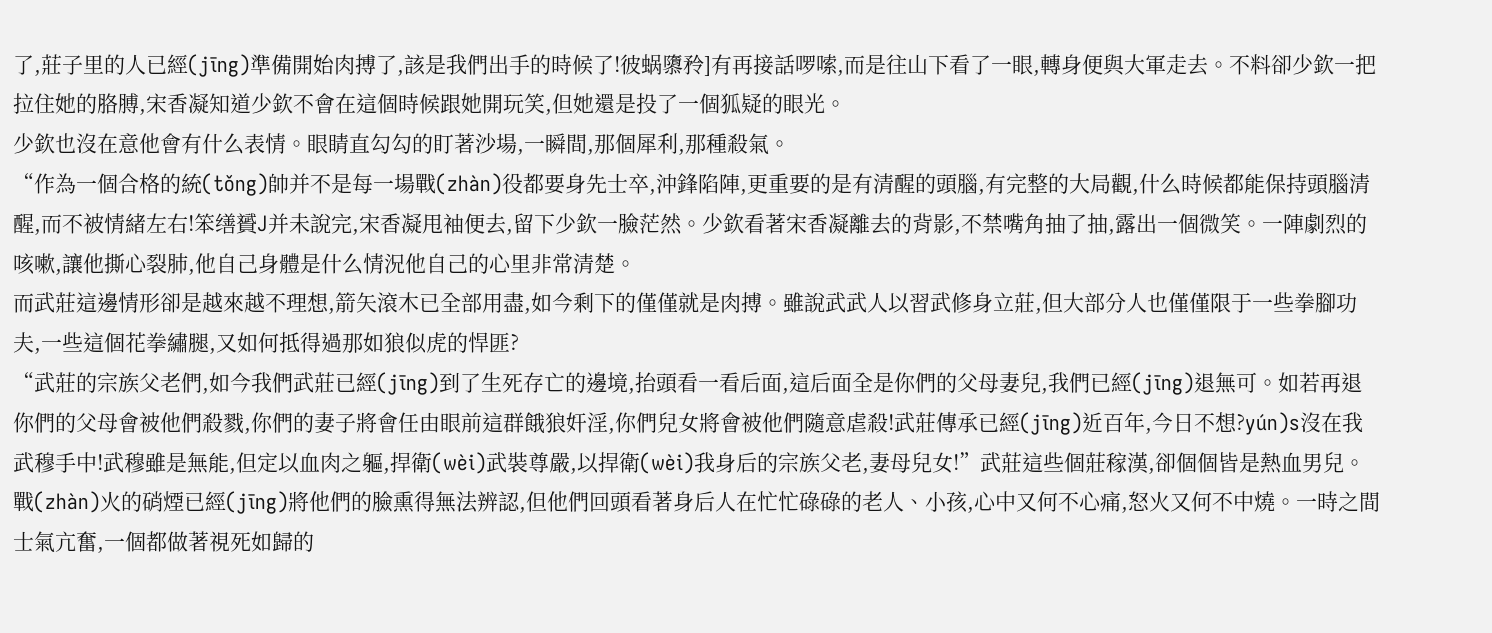了,莊子里的人已經(jīng)準備開始肉搏了,該是我們出手的時候了!彼蜗隳矝]有再接話啰嗦,而是往山下看了一眼,轉身便與大軍走去。不料卻少欽一把拉住她的胳膊,宋香凝知道少欽不會在這個時候跟她開玩笑,但她還是投了一個狐疑的眼光。
少欽也沒在意他會有什么表情。眼睛直勾勾的盯著沙場,一瞬間,那個犀利,那種殺氣。
“作為一個合格的統(tǒng)帥并不是每一場戰(zhàn)役都要身先士卒,沖鋒陷陣,更重要的是有清醒的頭腦,有完整的大局觀,什么時候都能保持頭腦清醒,而不被情緒左右!笨缮贇J并未說完,宋香凝甩袖便去,留下少欽一臉茫然。少欽看著宋香凝離去的背影,不禁嘴角抽了抽,露出一個微笑。一陣劇烈的咳嗽,讓他撕心裂肺,他自己身體是什么情況他自己的心里非常清楚。
而武莊這邊情形卻是越來越不理想,箭矢滾木已全部用盡,如今剩下的僅僅就是肉搏。雖說武武人以習武修身立莊,但大部分人也僅僅限于一些拳腳功夫,一些這個花拳繡腿,又如何抵得過那如狼似虎的悍匪?
“武莊的宗族父老們,如今我們武莊已經(jīng)到了生死存亡的邊境,抬頭看一看后面,這后面全是你們的父母妻兒,我們已經(jīng)退無可。如若再退你們的父母會被他們殺戮,你們的妻子將會任由眼前這群餓狼奸淫,你們兒女將會被他們隨意虐殺!武莊傳承已經(jīng)近百年,今日不想?yún)s沒在我武穆手中!武穆雖是無能,但定以血肉之軀,捍衛(wèi)武裝尊嚴,以捍衛(wèi)我身后的宗族父老,妻母兒女!”武莊這些個莊稼漢,卻個個皆是熱血男兒。戰(zhàn)火的硝煙已經(jīng)將他們的臉熏得無法辨認,但他們回頭看著身后人在忙忙碌碌的老人、小孩,心中又何不心痛,怒火又何不中燒。一時之間士氣亢奮,一個都做著視死如歸的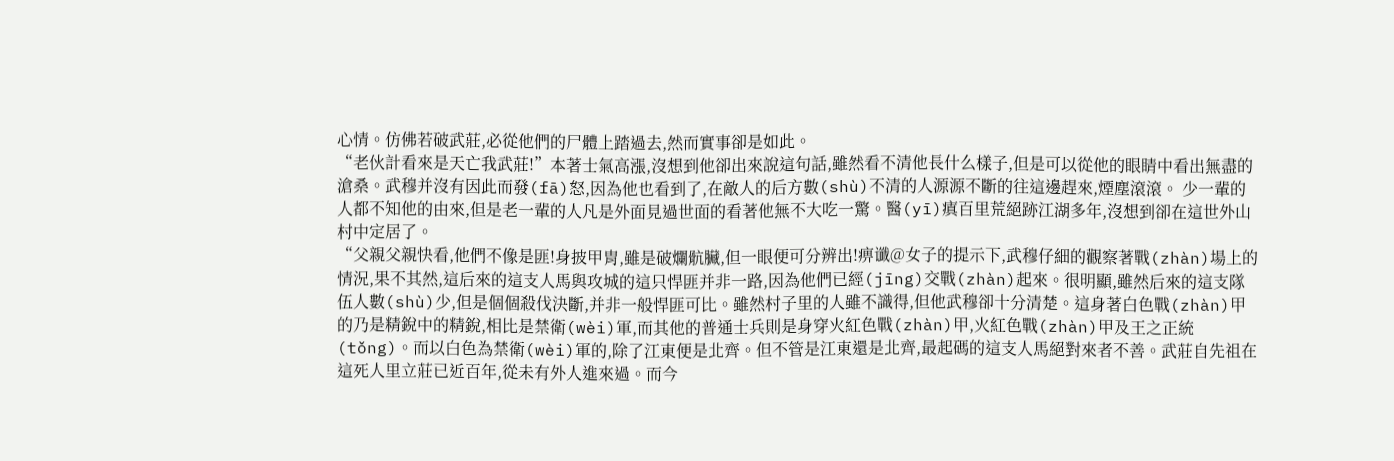心情。仿佛若破武莊,必從他們的尸體上踏過去,然而實事卻是如此。
“老伙計看來是天亡我武莊!”本著士氣高漲,沒想到他卻出來說這句話,雖然看不清他長什么樣子,但是可以從他的眼睛中看出無盡的滄桑。武穆并沒有因此而發(fā)怒,因為他也看到了,在敵人的后方數(shù)不清的人源源不斷的往這邊趕來,煙塵滾滾。 少一輩的人都不知他的由來,但是老一輩的人凡是外面見過世面的看著他無不大吃一驚。醫(yī)瘨百里荒絕跡江湖多年,沒想到卻在這世外山村中定居了。
“父親父親快看,他們不像是匪!身披甲胄,雖是破爛骯臟,但一眼便可分辨出!痹谶@女子的提示下,武穆仔細的觀察著戰(zhàn)場上的情況,果不其然,這后來的這支人馬與攻城的這只悍匪并非一路,因為他們已經(jīng)交戰(zhàn)起來。很明顯,雖然后來的這支隊伍人數(shù)少,但是個個殺伐決斷,并非一般悍匪可比。雖然村子里的人雖不識得,但他武穆卻十分清楚。這身著白色戰(zhàn)甲的乃是精銳中的精銳,相比是禁衛(wèi)軍,而其他的普通士兵則是身穿火紅色戰(zhàn)甲,火紅色戰(zhàn)甲及王之正統(tǒng)。而以白色為禁衛(wèi)軍的,除了江東便是北齊。但不管是江東還是北齊,最起碼的這支人馬絕對來者不善。武莊自先祖在這死人里立莊已近百年,從未有外人進來過。而今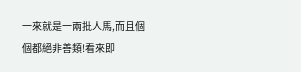一來就是一兩批人馬,而且個個都絕非善類!看來即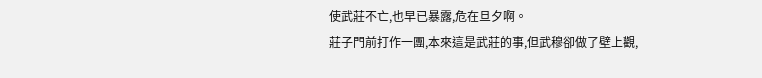使武莊不亡,也早已暴露,危在旦夕啊。
莊子門前打作一團,本來這是武莊的事,但武穆卻做了壁上觀,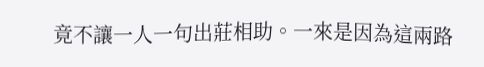竟不讓一人一句出莊相助。一來是因為這兩路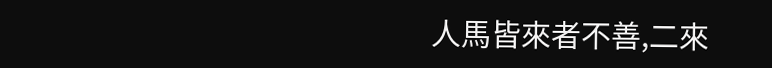人馬皆來者不善,二來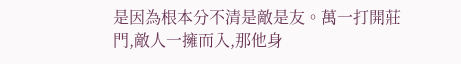是因為根本分不清是敵是友。萬一打開莊門,敵人一擁而入,那他身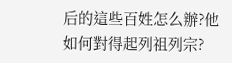后的這些百姓怎么辦?他如何對得起列祖列宗?